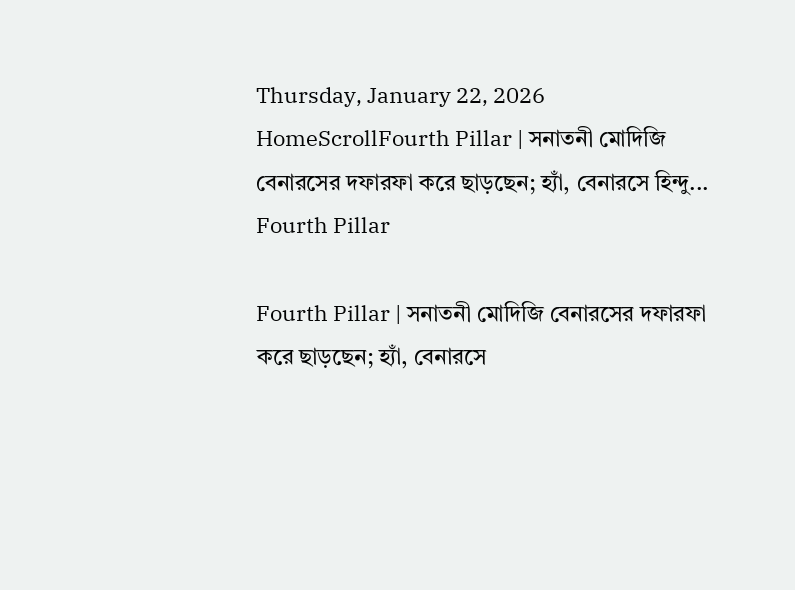Thursday, January 22, 2026
HomeScrollFourth Pillar | সনাতনী মোদিজি বেনারসের দফারফা করে ছাড়ছেন; হ্যাঁ, বেনারসে হিন্দু...
Fourth Pillar

Fourth Pillar | সনাতনী মোদিজি বেনারসের দফারফা করে ছাড়ছেন; হ্যাঁ, বেনারসে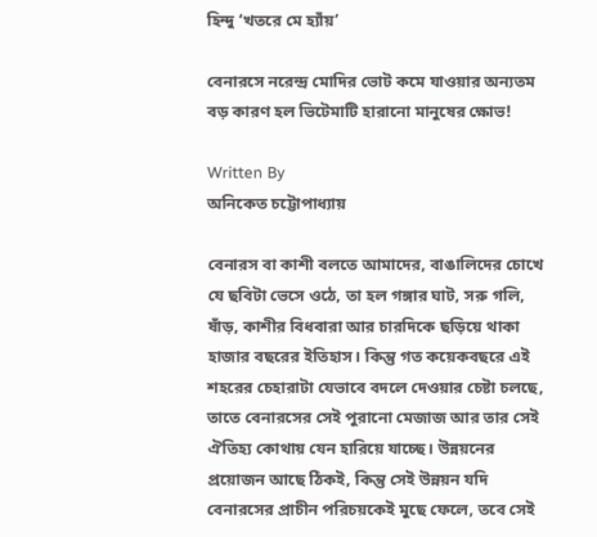হিন্দু ‘খতরে মে হ্যাঁয়’

বেনারসে নরেন্দ্র মোদির ভোট কমে যাওয়ার অন্যতম বড় কারণ হল ভিটেমাটি হারানো মানুষের ক্ষোভ!

Written By
অনিকেত চট্টোপাধ্যায়

বেনারস বা কাশী বলতে আমাদের, বাঙালিদের চোখে যে ছবিটা ভেসে ওঠে, তা হল গঙ্গার ঘাট, সরু গলি, ষাঁড়, কাশীর বিধবারা আর চারদিকে ছড়িয়ে থাকা হাজার বছরের ইতিহাস। কিন্তু গত কয়েকবছরে এই শহরের চেহারাটা যেভাবে বদলে দেওয়ার চেষ্টা চলছে, তাতে বেনারসের সেই পুরানো মেজাজ আর তার সেই ঐতিহ্য কোথায় যেন হারিয়ে যাচ্ছে। উন্নয়নের প্রয়োজন আছে ঠিকই, কিন্তু সেই উন্নয়ন যদি বেনারসের প্রাচীন পরিচয়কেই মুছে ফেলে, তবে সেই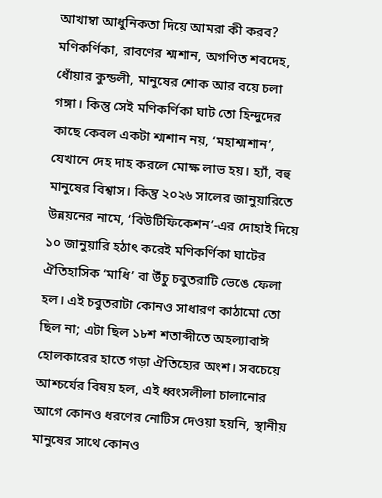আখাম্বা আধুনিকতা দিয়ে আমরা কী করব? মণিকর্ণিকা, রাবণের শ্মশান, অগণিত শবদেহ, ধোঁয়ার কুন্ডলী, মানুষের শোক আর বয়ে চলা গঙ্গা। কিন্তু সেই মণিকর্ণিকা ঘাট তো হিন্দুদের কাছে কেবল একটা শ্মশান নয়, ‘মহাশ্মশান’, যেখানে দেহ দাহ করলে মোক্ষ লাভ হয়। হ্যাঁ, বহু মানুষের বিশ্বাস। কিন্তু ২০২৬ সালের জানুয়ারিতে উন্নয়নের নামে, ‘বিউটিফিকেশন’-এর দোহাই দিয়ে ১০ জানুয়ারি হঠাৎ করেই মণিকর্ণিকা ঘাটের ঐতিহাসিক ‘মাধি’ বা উঁচু চবুতরাটি ভেঙে ফেলা হল। এই চবুতরাটা কোনও সাধারণ কাঠামো তো ছিল না; এটা ছিল ১৮শ শতাব্দীতে অহল্যাবাঈ হোলকারের হাতে গড়া ঐতিহ্যের অংশ। সবচেয়ে আশ্চর্যের বিষয় হল, এই ধ্বংসলীলা চালানোর আগে কোনও ধরণের নোটিস দেওয়া হয়নি, স্থানীয় মানুষের সাথে কোনও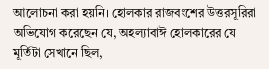আলোচনা করা হয়নি। হোলকার রাজবংশের উত্তরসূরিরা অভিযোগ করেছেন যে, অহল্যাবাঈ হোলকারের যে মূর্তিটা সেখানে ছিল,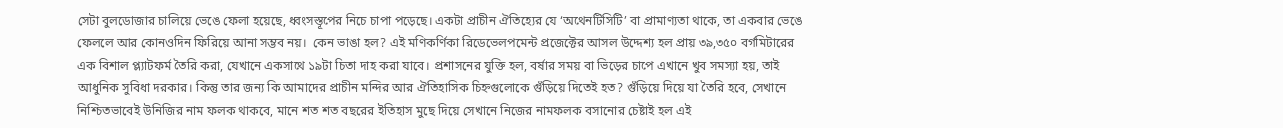সেটা বুলডোজার চালিয়ে ভেঙে ফেলা হয়েছে, ধ্বংসস্তূপের নিচে চাপা পড়েছে। একটা প্রাচীন ঐতিহ্যের যে ‘অথেনটিসিটি’ বা প্রামাণ্যতা থাকে, তা একবার ভেঙে ফেললে আর কোনওদিন ফিরিয়ে আনা সম্ভব নয়।  কেন ভাঙা হল? এই মণিকর্ণিকা রিডেভেলপমেন্ট প্রজেক্টের আসল উদ্দেশ্য হল প্রায় ৩৯,৩৫০ বর্গমিটারের এক বিশাল প্ল্যাটফর্ম তৈরি করা, যেখানে একসাথে ১৯টা চিতা দাহ করা যাবে। প্রশাসনের যুক্তি হল, বর্ষার সময় বা ভিড়ের চাপে এখানে খুব সমস্যা হয়, তাই আধুনিক সুবিধা দরকার। কিন্তু তার জন্য কি আমাদের প্রাচীন মন্দির আর ঐতিহাসিক চিহ্নগুলোকে গুঁড়িয়ে দিতেই হত? গুঁড়িয়ে দিয়ে যা তৈরি হবে, সেখানে নিশ্চিতভাবেই উনিজির নাম ফলক থাকবে, মানে শত শত বছরের ইতিহাস মুছে দিয়ে সেখানে নিজের নামফলক বসানোর চেষ্টাই হল এই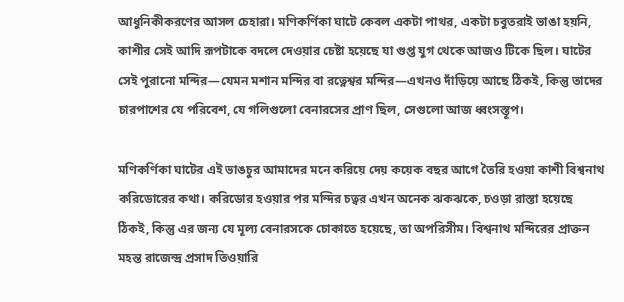আধুনিকীকরণের আসল চেহারা। মণিকর্ণিকা ঘাটে কেবল একটা পাথর, একটা চবুতরাই ভাঙা হয়নি, কাশীর সেই আদি রূপটাকে বদলে দেওয়ার চেষ্টা হয়েছে যা গুপ্ত যুগ থেকে আজও টিকে ছিল। ঘাটের সেই পুরানো মন্দির—যেমন মশান মন্দির বা রত্নেশ্বর মন্দির—এখনও দাঁড়িয়ে আছে ঠিকই, কিন্তু তাদের চারপাশের যে পরিবেশ, যে গলিগুলো বেনারসের প্রাণ ছিল, সেগুলো আজ ধ্বংসস্তূপ।

মণিকর্ণিকা ঘাটের এই ভাঙচুর আমাদের মনে করিয়ে দেয় কয়েক বছর আগে তৈরি হওয়া কাশী বিশ্বনাথ করিডোরের কথা। করিডোর হওয়ার পর মন্দির চত্বর এখন অনেক ঝকঝকে, চওড়া রাস্তা হয়েছে ঠিকই, কিন্তু এর জন্য যে মূল্য বেনারসকে চোকাতে হয়েছে, তা অপরিসীম। বিশ্বনাথ মন্দিরের প্রাক্তন মহন্ত রাজেন্দ্র প্রসাদ তিওয়ারি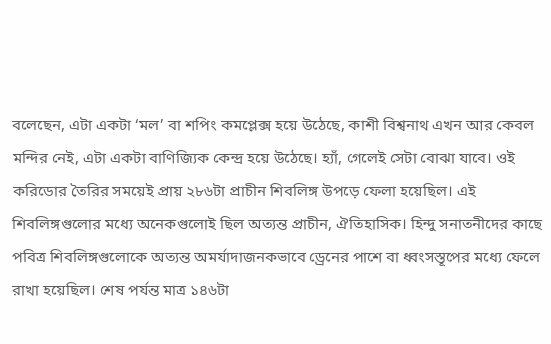বলেছেন, এটা একটা ‘মল’ বা শপিং কমপ্লেক্স হয়ে উঠেছে, কাশী বিশ্বনাথ এখন আর কেবল মন্দির নেই, এটা একটা বাণিজ্যিক কেন্দ্র হয়ে উঠেছে। হ্যাঁ, গেলেই সেটা বোঝা যাবে। ওই করিডোর তৈরির সময়েই প্রায় ২৮৬টা প্রাচীন শিবলিঙ্গ উপড়ে ফেলা হয়েছিল। এই শিবলিঙ্গগুলোর মধ্যে অনেকগুলোই ছিল অত্যন্ত প্রাচীন, ঐতিহাসিক। হিন্দু সনাতনীদের কাছে পবিত্র শিবলিঙ্গগুলোকে অত্যন্ত অমর্যাদাজনকভাবে ড্রেনের পাশে বা ধ্বংসস্তূপের মধ্যে ফেলে রাখা হয়েছিল। শেষ পর্যন্ত মাত্র ১৪৬টা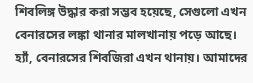শিবলিঙ্গ উদ্ধার করা সম্ভব হয়েছে, সেগুলো এখন বেনারসের লঙ্কা থানার মালখানায় পড়ে আছে। হ্যাঁ, বেনারসের শিবজিরা এখন থানায়। আমাদের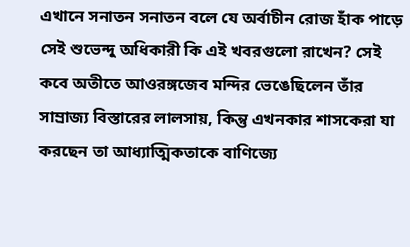এখানে সনাতন সনাতন বলে যে অর্বাচীন রোজ হাঁক পাড়ে সেই শুভেন্দু অধিকারী কি এই খবরগুলো রাখেন? সেই কবে অতীতে আওরঙ্গজেব মন্দির ভেঙেছিলেন তাঁর সাম্রাজ্য বিস্তারের লালসায়, কিন্তু এখনকার শাসকেরা যা করছেন তা আধ্যাত্মিকতাকে বাণিজ্যে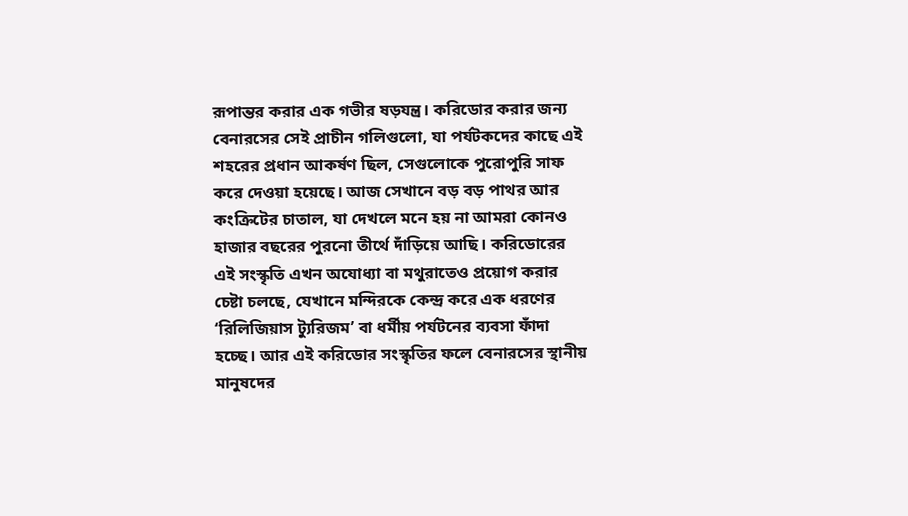রূপান্তর করার এক গভীর ষড়যন্ত্র। করিডোর করার জন্য বেনারসের সেই প্রাচীন গলিগুলো, যা পর্যটকদের কাছে এই শহরের প্রধান আকর্ষণ ছিল, সেগুলোকে পুরোপুরি সাফ করে দেওয়া হয়েছে। আজ সেখানে বড় বড় পাথর আর কংক্রিটের চাতাল, যা দেখলে মনে হয় না আমরা কোনও হাজার বছরের পুরনো তীর্থে দাঁড়িয়ে আছি। করিডোরের এই সংস্কৃতি এখন অযোধ্যা বা মথুরাতেও প্রয়োগ করার চেষ্টা চলছে, যেখানে মন্দিরকে কেন্দ্র করে এক ধরণের ‘রিলিজিয়াস ট্যুরিজম’ বা ধর্মীয় পর্যটনের ব্যবসা ফাঁদা হচ্ছে। আর এই করিডোর সংস্কৃতির ফলে বেনারসের স্থানীয় মানুষদের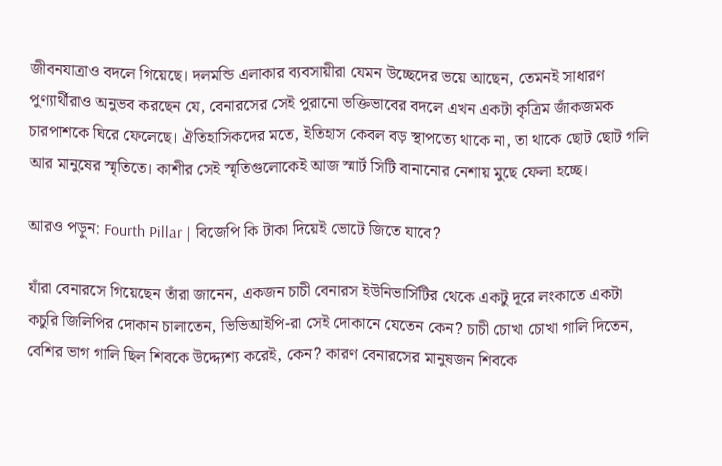জীবনযাত্রাও বদলে গিয়েছে। দলমন্ডি এলাকার ব্যবসায়ীরা যেমন উচ্ছেদের ভয়ে আছেন, তেমনই সাধারণ পুণ্যার্থীরাও অনুভব করছেন যে, বেনারসের সেই পুরানো ভক্তিভাবের বদলে এখন একটা কৃত্রিম জাঁকজমক চারপাশকে ঘিরে ফেলেছে। ঐতিহাসিকদের মতে, ইতিহাস কেবল বড় স্থাপত্যে থাকে না, তা থাকে ছোট ছোট গলি আর মানুষের স্মৃতিতে। কাশীর সেই স্মৃতিগুলোকেই আজ স্মার্ট সিটি বানানোর নেশায় মুছে ফেলা হচ্ছে।

আরও পড়ুন: Fourth Pillar | বিজেপি কি টাকা দিয়েই ভোটে জিতে যাবে?

যাঁরা বেনারসে গিয়েছেন তাঁরা জানেন, একজন চাচী বেনারস ইউনিভার্সিটির থেকে একটু দূরে লংকাতে একটা কচুরি জিলিপির দোকান চালাতেন, ভিভিআইপি-রা সেই দোকানে যেতেন কেন? চাচী চোখা চোখা গালি দিতেন, বেশির ভাগ গালি ছিল শিবকে উদ্দ্যেশ্য করেই, কেন? কারণ বেনারসের মানুষজন শিবকে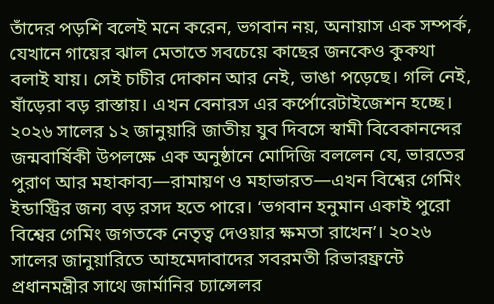তাঁদের পড়শি বলেই মনে করেন, ভগবান নয়, অনায়াস এক সম্পর্ক, যেখানে গায়ের ঝাল মেতাতে সবচেয়ে কাছের জনকেও কুকথা বলাই যায়। সেই চাচীর দোকান আর নেই, ভাঙা পড়েছে। গলি নেই, ষাঁড়েরা বড় রাস্তায়। এখন বেনারস এর কর্পোরেটাইজেশন হচ্ছে। ২০২৬ সালের ১২ জানুয়ারি জাতীয় যুব দিবসে স্বামী বিবেকানন্দের জন্মবার্ষিকী উপলক্ষে এক অনুষ্ঠানে মোদিজি বললেন যে, ভারতের পুরাণ আর মহাকাব্য—রামায়ণ ও মহাভারত—এখন বিশ্বের গেমিং ইন্ডাস্ট্রির জন্য বড় রসদ হতে পারে। ‘ভগবান হনুমান একাই পুরো বিশ্বের গেমিং জগতকে নেতৃত্ব দেওয়ার ক্ষমতা রাখেন’। ২০২৬ সালের জানুয়ারিতে আহমেদাবাদের সবরমতী রিভারফ্রন্টে প্রধানমন্ত্রীর সাথে জার্মানির চ্যান্সেলর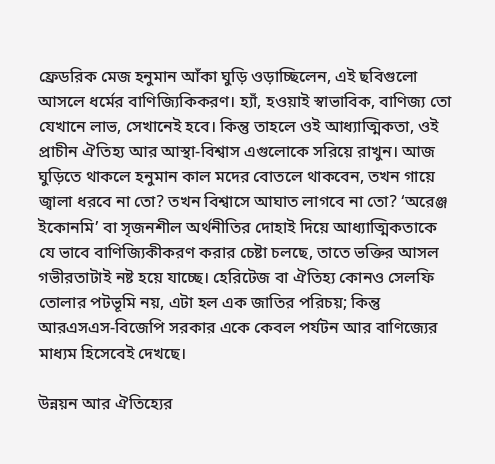ফ্রেডরিক মেজ হনুমান আঁকা ঘুড়ি ওড়াচ্ছিলেন, এই ছবিগুলো আসলে ধর্মের বাণিজ্যিকিকরণ। হ্যাঁ, হওয়াই স্বাভাবিক, বাণিজ্য তো যেখানে লাভ, সেখানেই হবে। কিন্তু তাহলে ওই আধ্যাত্মিকতা, ওই প্রাচীন ঐতিহ্য আর আস্থা-বিশ্বাস এগুলোকে সরিয়ে রাখুন। আজ ঘুড়িতে থাকলে হনুমান কাল মদের বোতলে থাকবেন, তখন গায়ে জ্বালা ধরবে না তো? তখন বিশ্বাসে আঘাত লাগবে না তো? ‘অরেঞ্জ ইকোনমি’ বা সৃজনশীল অর্থনীতির দোহাই দিয়ে আধ্যাত্মিকতাকে যে ভাবে বাণিজ্যিকীকরণ করার চেষ্টা চলছে, তাতে ভক্তির আসল গভীরতাটাই নষ্ট হয়ে যাচ্ছে। হেরিটেজ বা ঐতিহ্য কোনও সেলফি তোলার পটভূমি নয়, এটা হল এক জাতির পরিচয়; কিন্তু আরএসএস-বিজেপি সরকার একে কেবল পর্যটন আর বাণিজ্যের মাধ্যম হিসেবেই দেখছে।

উন্নয়ন আর ঐতিহ্যের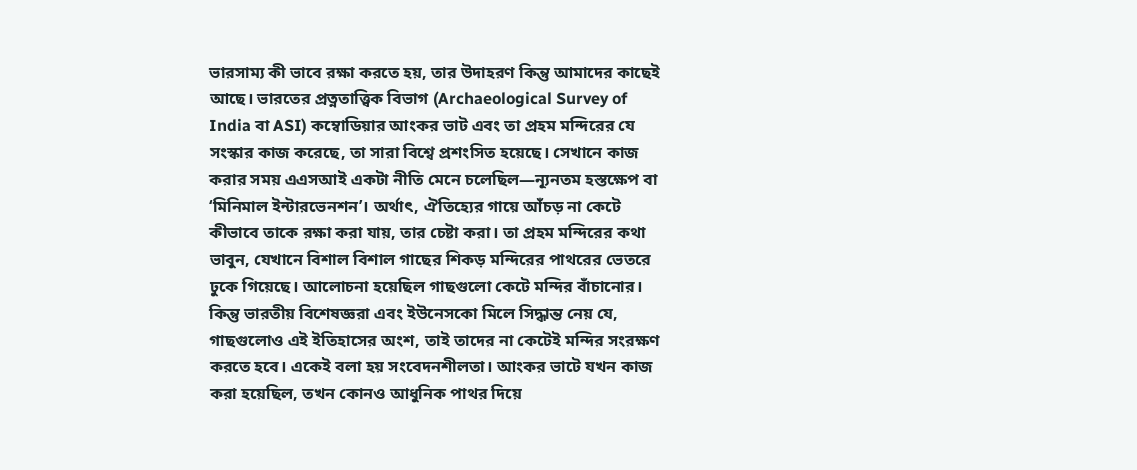ভারসাম্য কী ভাবে রক্ষা করতে হয়, তার উদাহরণ কিন্তু আমাদের কাছেই আছে। ভারতের প্রত্নতাত্ত্বিক বিভাগ (Archaeological Survey of India বা ASI) কম্বোডিয়ার আংকর ভাট এবং তা প্রহম মন্দিরের যে সংস্কার কাজ করেছে, তা সারা বিশ্বে প্রশংসিত হয়েছে। সেখানে কাজ করার সময় এএসআই একটা নীতি মেনে চলেছিল—ন্যূনতম হস্তক্ষেপ বা ‘মিনিমাল ইন্টারভেনশন’। অর্থাৎ, ঐতিহ্যের গায়ে আঁচড় না কেটে কীভাবে তাকে রক্ষা করা যায়, তার চেষ্টা করা। তা প্রহম মন্দিরের কথা ভাবুন, যেখানে বিশাল বিশাল গাছের শিকড় মন্দিরের পাথরের ভেতরে ঢুকে গিয়েছে। আলোচনা হয়েছিল গাছগুলো কেটে মন্দির বাঁচানোর। কিন্তু ভারতীয় বিশেষজ্ঞরা এবং ইউনেসকো মিলে সিদ্ধান্ত নেয় যে, গাছগুলোও এই ইতিহাসের অংশ, তাই তাদের না কেটেই মন্দির সংরক্ষণ করতে হবে। একেই বলা হয় সংবেদনশীলতা। আংকর ভাটে যখন কাজ করা হয়েছিল, তখন কোনও আধুনিক পাথর দিয়ে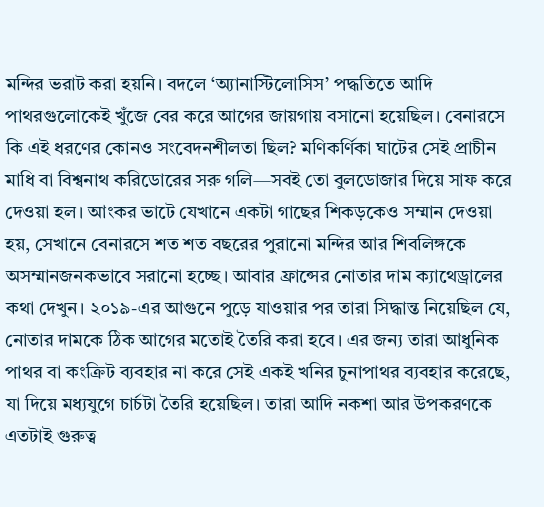মন্দির ভরাট করা হয়নি। বদলে ‘অ্যানাস্টিলোসিস’ পদ্ধতিতে আদি পাথরগুলোকেই খুঁজে বের করে আগের জায়গায় বসানো হয়েছিল। বেনারসে কি এই ধরণের কোনও সংবেদনশীলতা ছিল? মণিকর্ণিকা ঘাটের সেই প্রাচীন মাধি বা বিশ্বনাথ করিডোরের সরু গলি—সবই তো বুলডোজার দিয়ে সাফ করে দেওয়া হল। আংকর ভাটে যেখানে একটা গাছের শিকড়কেও সম্মান দেওয়া হয়, সেখানে বেনারসে শত শত বছরের পুরানো মন্দির আর শিবলিঙ্গকে অসম্মানজনকভাবে সরানো হচ্ছে। আবার ফ্রান্সের নোতার দাম ক্যাথেড্রালের কথা দেখুন। ২০১৯-এর আগুনে পুড়ে যাওয়ার পর তারা সিদ্ধান্ত নিয়েছিল যে, নোতার দামকে ঠিক আগের মতোই তৈরি করা হবে। এর জন্য তারা আধুনিক পাথর বা কংক্রিট ব্যবহার না করে সেই একই খনির চুনাপাথর ব্যবহার করেছে, যা দিয়ে মধ্যযুগে চার্চটা তৈরি হয়েছিল। তারা আদি নকশা আর উপকরণকে এতটাই গুরুত্ব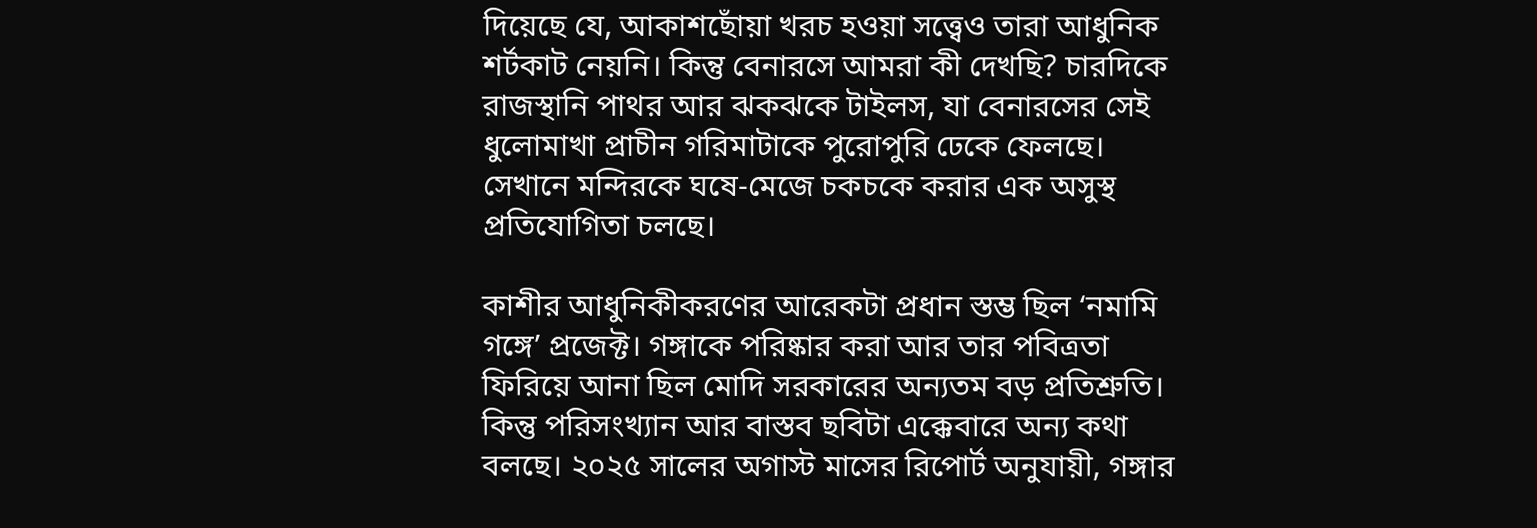দিয়েছে যে, আকাশছোঁয়া খরচ হওয়া সত্ত্বেও তারা আধুনিক শর্টকাট নেয়নি। কিন্তু বেনারসে আমরা কী দেখছি? চারদিকে রাজস্থানি পাথর আর ঝকঝকে টাইলস, যা বেনারসের সেই ধুলোমাখা প্রাচীন গরিমাটাকে পুরোপুরি ঢেকে ফেলছে। সেখানে মন্দিরকে ঘষে-মেজে চকচকে করার এক অসুস্থ প্রতিযোগিতা চলছে।

কাশীর আধুনিকীকরণের আরেকটা প্রধান স্তম্ভ ছিল ‘নমামি গঙ্গে’ প্রজেক্ট। গঙ্গাকে পরিষ্কার করা আর তার পবিত্রতা ফিরিয়ে আনা ছিল মোদি সরকারের অন্যতম বড় প্রতিশ্রুতি। কিন্তু পরিসংখ্যান আর বাস্তব ছবিটা এক্কেবারে অন্য কথা বলছে। ২০২৫ সালের অগাস্ট মাসের রিপোর্ট অনুযায়ী, গঙ্গার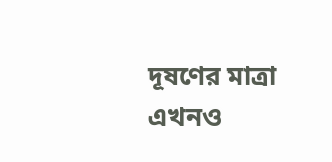দূষণের মাত্রা এখনও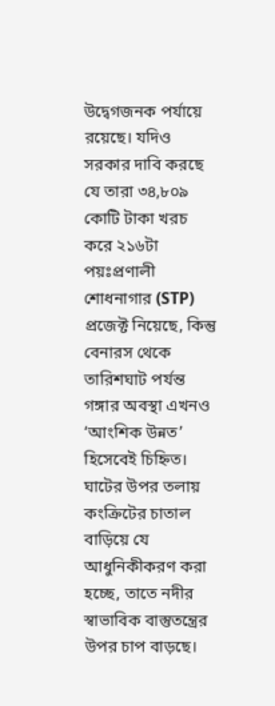উদ্বেগজনক পর্যায়ে রয়েছে। যদিও সরকার দাবি করছে যে তারা ৩৪,৮০৯ কোটি টাকা খরচ করে ২১৬টা পয়ঃপ্রণালী শোধনাগার (STP) প্রজেক্ট নিয়েছে, কিন্তু বেনারস থেকে তারিশঘাট পর্যন্ত গঙ্গার অবস্থা এখনও ‘আংশিক উন্নত’ হিসেবেই চিহ্নিত। ঘাটের উপর তলায় কংক্রিটের চাতাল বাড়িয়ে যে আধুনিকীকরণ করা হচ্ছে, তাতে নদীর স্বাভাবিক বাস্তুতন্ত্রের উপর চাপ বাড়ছে।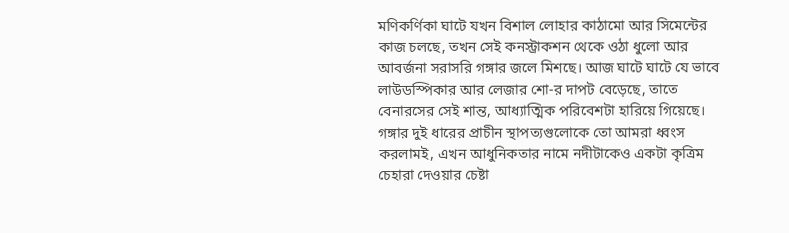মণিকর্ণিকা ঘাটে যখন বিশাল লোহার কাঠামো আর সিমেন্টের কাজ চলছে, তখন সেই কনস্ট্রাকশন থেকে ওঠা ধুলো আর আবর্জনা সরাসরি গঙ্গার জলে মিশছে। আজ ঘাটে ঘাটে যে ভাবে লাউডস্পিকার আর লেজার শো-র দাপট বেড়েছে, তাতে বেনারসের সেই শান্ত, আধ্যাত্মিক পরিবেশটা হারিয়ে গিয়েছে। গঙ্গার দুই ধারের প্রাচীন স্থাপত্যগুলোকে তো আমরা ধ্বংস করলামই, এখন আধুনিকতার নামে নদীটাকেও একটা কৃত্রিম চেহারা দেওয়ার চেষ্টা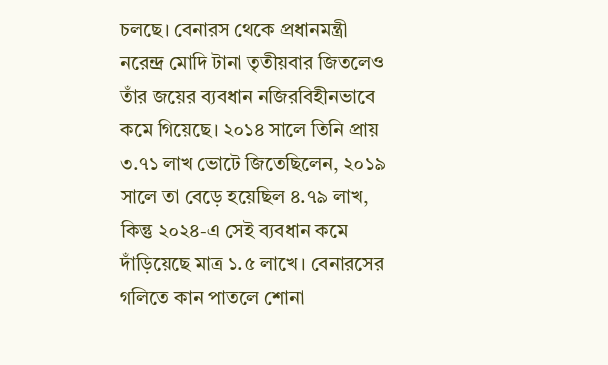চলছে। বেনারস থেকে প্রধানমন্ত্রী নরেন্দ্র মোদি টানা তৃতীয়বার জিতলেও তাঁর জয়ের ব্যবধান নজিরবিহীনভাবে কমে গিয়েছে। ২০১৪ সালে তিনি প্রায় ৩.৭১ লাখ ভোটে জিতেছিলেন, ২০১৯ সালে তা বেড়ে হয়েছিল ৪.৭৯ লাখ, কিন্তু ২০২৪-এ সেই ব্যবধান কমে দাঁড়িয়েছে মাত্র ১.৫ লাখে। বেনারসের গলিতে কান পাতলে শোনা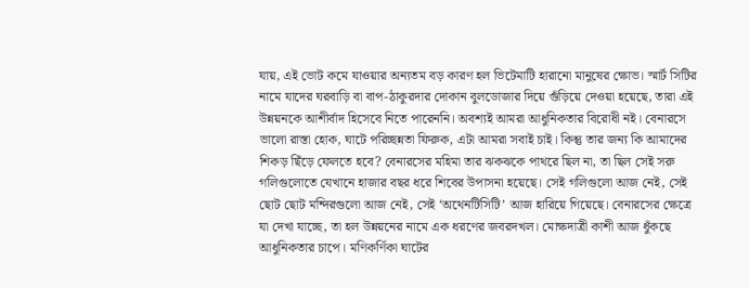যায়, এই ভোট কমে যাওয়ার অন্যতম বড় কারণ হল ভিটেমাটি হারানো মানুষের ক্ষোভ। স্মার্ট সিটির নামে যাদের ঘরবাড়ি বা বাপ-ঠাকুরদার দোকান বুলডোজার দিয়ে গুঁড়িয়ে দেওয়া হয়েছে, তারা এই উন্নয়নকে আশীর্বাদ হিসেবে নিতে পারেননি। অবশ্যই আমরা আধুনিকতার বিরোধী নই। বেনারসে ভালো রাস্তা হোক, ঘাটে পরিচ্ছন্নতা ফিরুক, এটা আমরা সবাই চাই। কিন্তু তার জন্য কি আমাদের শিকড় ছিঁড়ে ফেলতে হবে? বেনারসের মহিমা তার ঝকঝকে পাথরে ছিল না, তা ছিল সেই সরু গলিগুলোতে যেখানে হাজার বছর ধরে শিবের উপাসনা হয়েছে। সেই গলিগুলো আজ নেই, সেই ছোট ছোট মন্দিরগুলো আজ নেই, সেই ‘অথেনটিসিটি’ আজ হারিয়ে গিয়েছে। বেনারসের ক্ষেত্রে যা দেখা যাচ্ছে, তা হল উন্নয়নের নামে এক ধরণের জবরদখল। মোক্ষদাত্রী কাশী আজ ধুঁকছে আধুনিকতার চাপে। মণিকর্ণিকা ঘাটের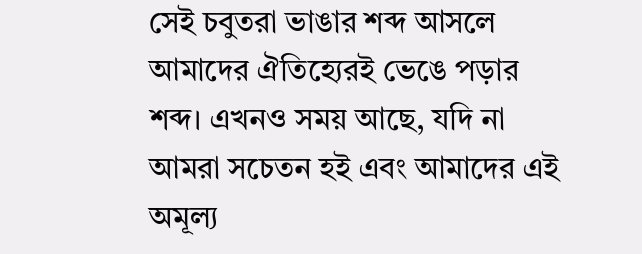সেই চবুতরা ভাঙার শব্দ আসলে আমাদের ঐতিহ্যেরই ভেঙে পড়ার শব্দ। এখনও সময় আছে, যদি না আমরা সচেতন হই এবং আমাদের এই অমূল্য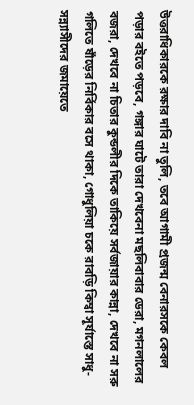উত্তরাধিকারকে রক্ষার দাবি না তুলি, তবে আগামী প্রজন্ম বেনারসকে কেবল পড়ার বইতে পড়বে, গঙ্গার ঘাটে তারা দেখবেনা মছলিবাবার ডেরা, মগনলালের বজরা, দেখবে না চিতার কুন্ডলীর দিকে তাকিয়ে সর্বজায়ার কান্না, দেখবে না সরু গলিতে ষাঁড়ের নির্বিকার বসে থাকা, গোধুলিয়া চকে রাবড়ি কিম্বা সূর্যাস্তে সাধু-সন্ন্যাসীদের জমায়েতে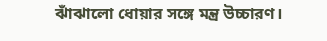ঝাঁঝালো ধোয়ার সঙ্গে মন্ত্র উচ্চারণ।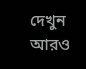দেখুন আরও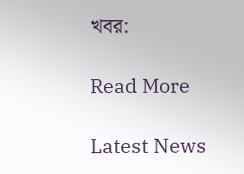খবর:

Read More

Latest News